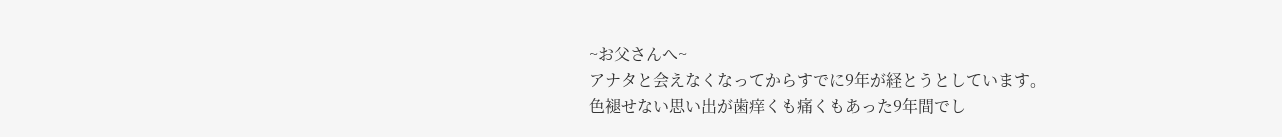~お父さんへ~
アナタと会えなくなってからすでに9年が経とうとしています。
色褪せない思い出が歯痒くも痛くもあった9年間でし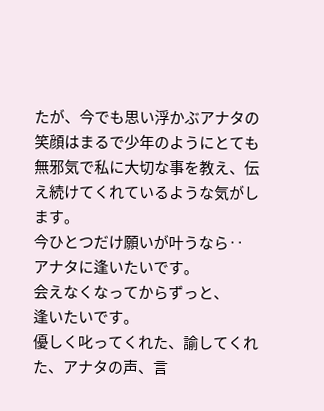たが、今でも思い浮かぶアナタの笑顔はまるで少年のようにとても無邪気で私に大切な事を教え、伝え続けてくれているような気がします。
今ひとつだけ願いが叶うなら‥
アナタに逢いたいです。
会えなくなってからずっと、
逢いたいです。
優しく叱ってくれた、諭してくれた、アナタの声、言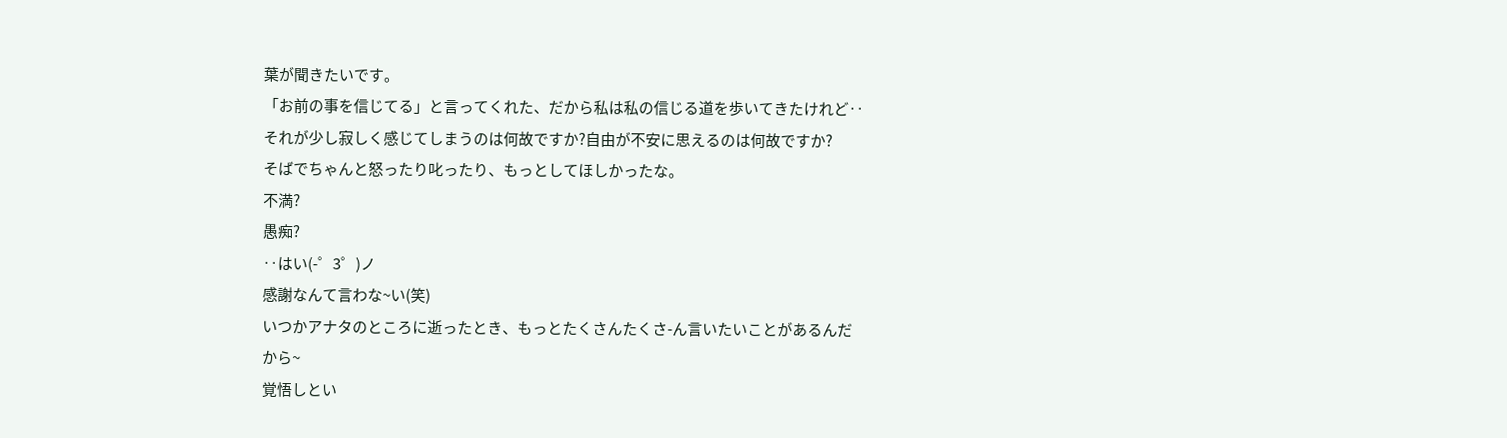葉が聞きたいです。
「お前の事を信じてる」と言ってくれた、だから私は私の信じる道を歩いてきたけれど‥
それが少し寂しく感じてしまうのは何故ですか?自由が不安に思えるのは何故ですか?
そばでちゃんと怒ったり叱ったり、もっとしてほしかったな。
不満?
愚痴?
‥はい(-゜3゜)ノ
感謝なんて言わな~い(笑)
いつかアナタのところに逝ったとき、もっとたくさんたくさ-ん言いたいことがあるんだから~
覚悟しとい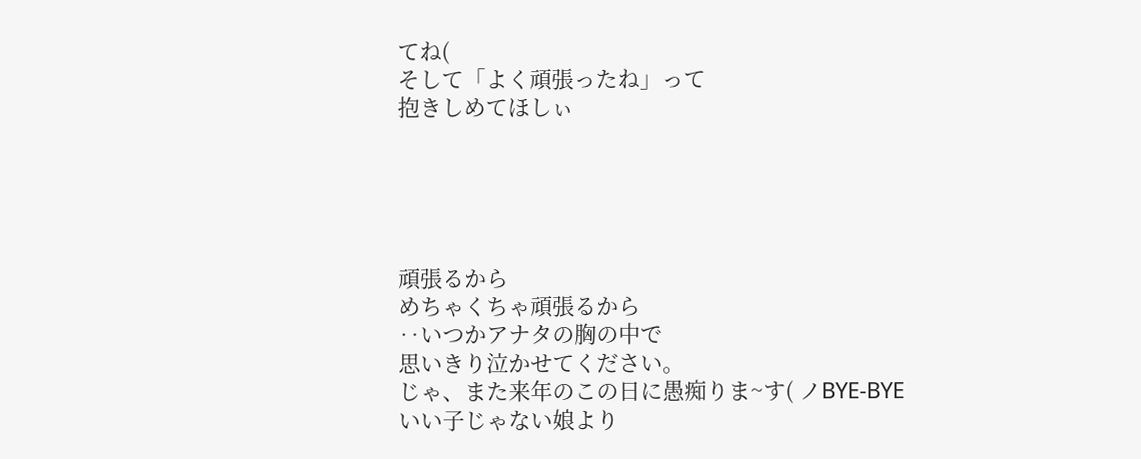てね(
そして「よく頑張ったね」って
抱きしめてほしぃ





頑張るから
めちゃくちゃ頑張るから
‥いつかアナタの胸の中で
思いきり泣かせてください。
じゃ、また来年のこの日に愚痴りま~す( ノBYE-BYE
いい子じゃない娘より